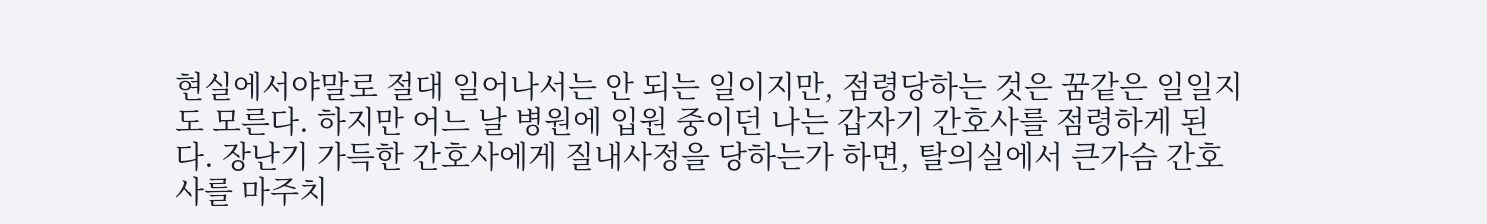현실에서야말로 절대 일어나서는 안 되는 일이지만, 점령당하는 것은 꿈같은 일일지도 모른다. 하지만 어느 날 병원에 입원 중이던 나는 갑자기 간호사를 점령하게 된다. 장난기 가득한 간호사에게 질내사정을 당하는가 하면, 탈의실에서 큰가슴 간호사를 마주치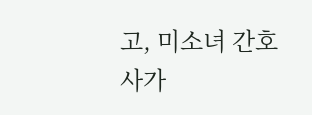고, 미소녀 간호사가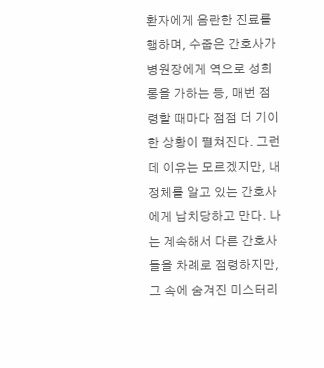환자에게 음란한 진료를 행하며, 수줍은 간호사가 병원장에게 역으로 성희롱을 가하는 등, 매번 점령할 때마다 점점 더 기이한 상황이 펼쳐진다. 그런데 이유는 모르겠지만, 내 정체를 알고 있는 간호사에게 납치당하고 만다. 나는 계속해서 다른 간호사들을 차례로 점령하지만, 그 속에 숨겨진 미스터리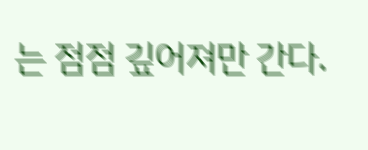는 점점 깊어져만 간다.